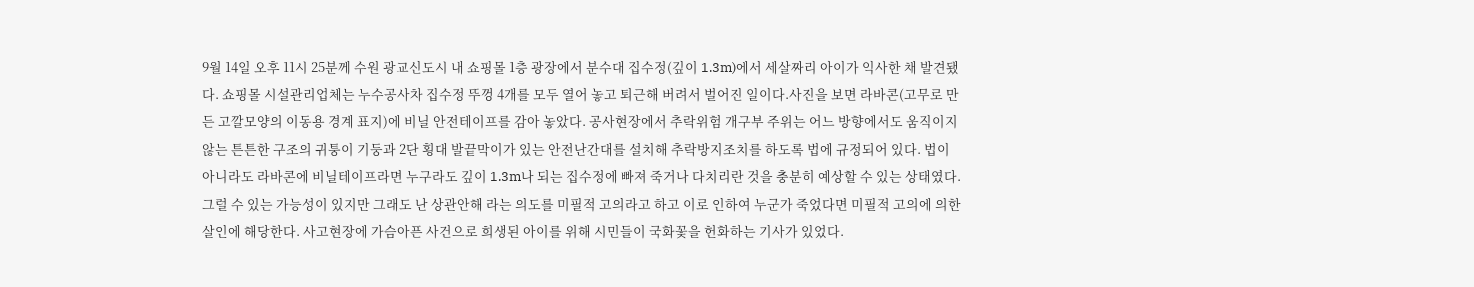9월 14일 오후 11시 25분께 수원 광교신도시 내 쇼핑몰 1층 광장에서 분수대 집수정(깊이 1.3m)에서 세살짜리 아이가 익사한 채 발견됐다. 쇼핑몰 시설관리업체는 누수공사차 집수정 뚜껑 4개를 모두 열어 놓고 퇴근해 버려서 벌어진 일이다.사진을 보면 라바콘(고무로 만든 고깔모양의 이동용 경계 표지)에 비닐 안전테이프를 감아 놓았다. 공사현장에서 추락위험 개구부 주위는 어느 방향에서도 움직이지 않는 튼튼한 구조의 귀퉁이 기둥과 2단 횡대 발끝막이가 있는 안전난간대를 설치해 추락방지조치를 하도록 법에 규정되어 있다. 법이 아니라도 라바콘에 비닐테이프라면 누구라도 깊이 1.3m나 되는 집수정에 빠져 죽거나 다치리란 것을 충분히 예상할 수 있는 상태였다. 그럴 수 있는 가능성이 있지만 그래도 난 상관안해 라는 의도를 미필적 고의라고 하고 이로 인하여 누군가 죽었다면 미필적 고의에 의한 살인에 해당한다. 사고현장에 가슴아픈 사건으로 희생된 아이를 위해 시민들이 국화꽃을 헌화하는 기사가 있었다.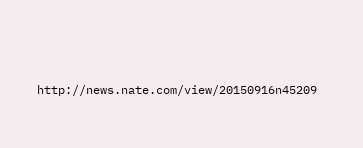http://news.nate.com/view/20150916n45209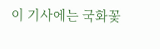이 기사에는 국화꽃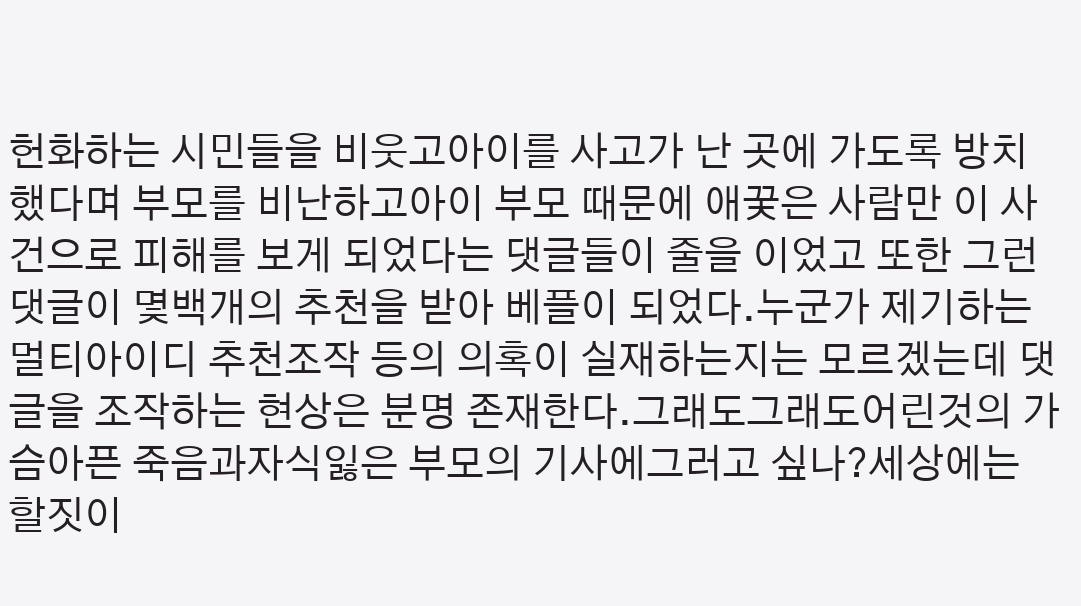헌화하는 시민들을 비웃고아이를 사고가 난 곳에 가도록 방치했다며 부모를 비난하고아이 부모 때문에 애꿎은 사람만 이 사건으로 피해를 보게 되었다는 댓글들이 줄을 이었고 또한 그런 댓글이 몇백개의 추천을 받아 베플이 되었다.누군가 제기하는 멀티아이디 추천조작 등의 의혹이 실재하는지는 모르겠는데 댓글을 조작하는 현상은 분명 존재한다.그래도그래도어린것의 가슴아픈 죽음과자식잃은 부모의 기사에그러고 싶나?세상에는 할짓이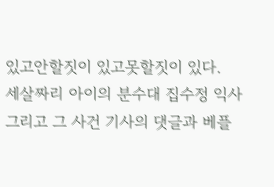있고안할짓이 있고못할짓이 있다.
세살짜리 아이의 분수대 집수정 익사 그리고 그 사건 기사의 댓글과 베플